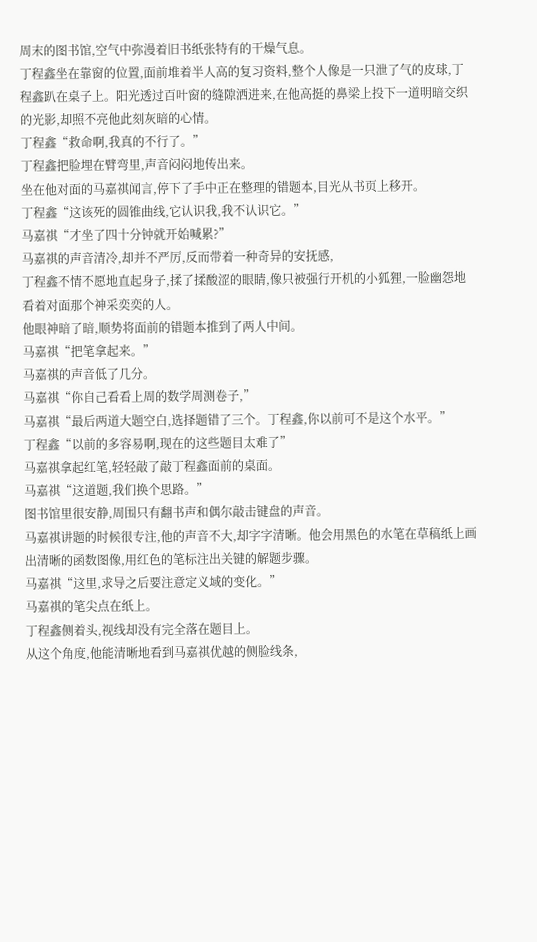周末的图书馆,空气中弥漫着旧书纸张特有的干燥气息。
丁程鑫坐在靠窗的位置,面前堆着半人高的复习资料,整个人像是一只泄了气的皮球,丁程鑫趴在桌子上。阳光透过百叶窗的缝隙洒进来,在他高挺的鼻梁上投下一道明暗交织的光影,却照不亮他此刻灰暗的心情。
丁程鑫“救命啊,我真的不行了。”
丁程鑫把脸埋在臂弯里,声音闷闷地传出来。
坐在他对面的马嘉祺闻言,停下了手中正在整理的错题本,目光从书页上移开。
丁程鑫“这该死的圆锥曲线,它认识我,我不认识它。”
马嘉祺“才坐了四十分钟就开始喊累?”
马嘉祺的声音清冷,却并不严厉,反而带着一种奇异的安抚感,
丁程鑫不情不愿地直起身子,揉了揉酸涩的眼睛,像只被强行开机的小狐狸,一脸幽怨地看着对面那个神采奕奕的人。
他眼神暗了暗,顺势将面前的错题本推到了两人中间。
马嘉祺“把笔拿起来。”
马嘉祺的声音低了几分。
马嘉祺“你自己看看上周的数学周测卷子,”
马嘉祺“最后两道大题空白,选择题错了三个。丁程鑫,你以前可不是这个水平。”
丁程鑫“以前的多容易啊,现在的这些题目太难了”
马嘉祺拿起红笔,轻轻敲了敲丁程鑫面前的桌面。
马嘉祺“这道题,我们换个思路。”
图书馆里很安静,周围只有翻书声和偶尔敲击键盘的声音。
马嘉祺讲题的时候很专注,他的声音不大,却字字清晰。他会用黑色的水笔在草稿纸上画出清晰的函数图像,用红色的笔标注出关键的解题步骤。
马嘉祺“这里,求导之后要注意定义域的变化。”
马嘉祺的笔尖点在纸上。
丁程鑫侧着头,视线却没有完全落在题目上。
从这个角度,他能清晰地看到马嘉祺优越的侧脸线条,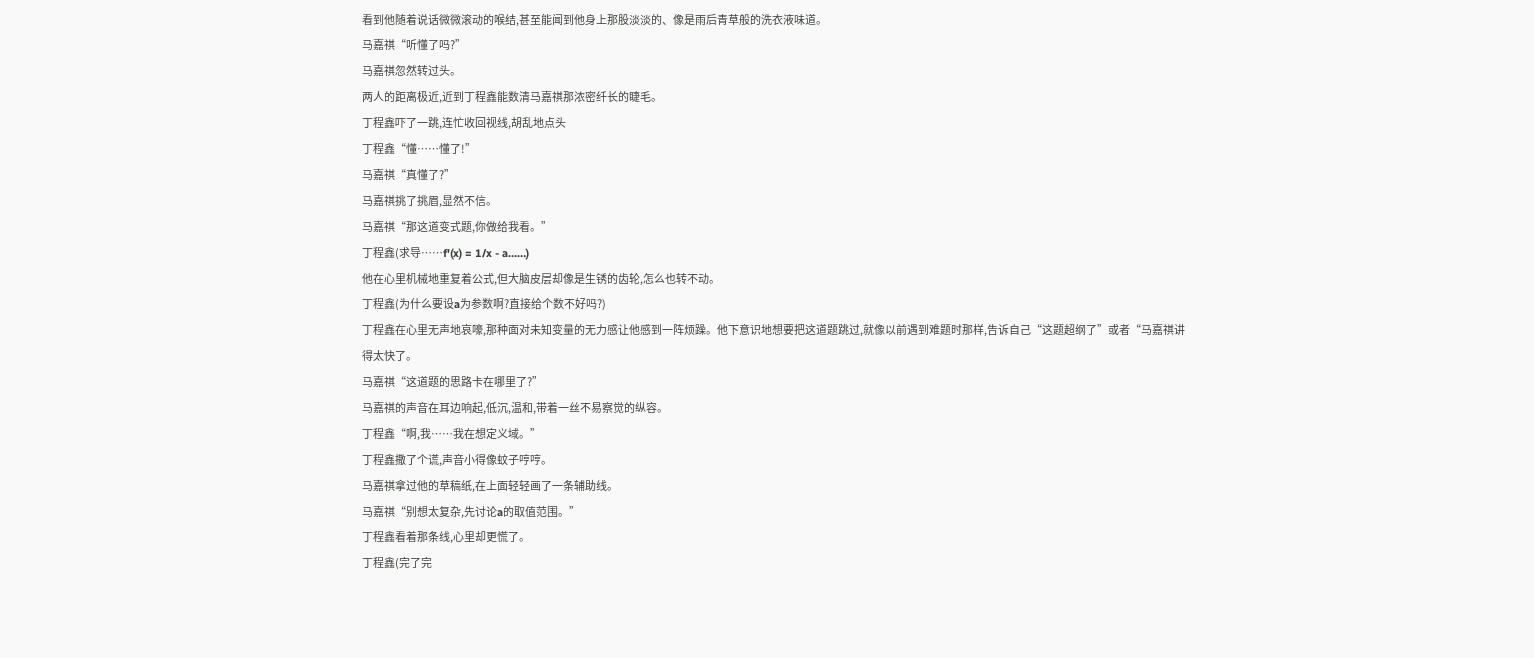看到他随着说话微微滚动的喉结,甚至能闻到他身上那股淡淡的、像是雨后青草般的洗衣液味道。
马嘉祺“听懂了吗?”
马嘉祺忽然转过头。
两人的距离极近,近到丁程鑫能数清马嘉祺那浓密纤长的睫毛。
丁程鑫吓了一跳,连忙收回视线,胡乱地点头
丁程鑫“懂……懂了!”
马嘉祺“真懂了?”
马嘉祺挑了挑眉,显然不信。
马嘉祺“那这道变式题,你做给我看。”
丁程鑫(求导……f'(x) = 1/x - a……)
他在心里机械地重复着公式,但大脑皮层却像是生锈的齿轮,怎么也转不动。
丁程鑫(为什么要设a为参数啊?直接给个数不好吗?)
丁程鑫在心里无声地哀嚎,那种面对未知变量的无力感让他感到一阵烦躁。他下意识地想要把这道题跳过,就像以前遇到难题时那样,告诉自己“这题超纲了”或者“马嘉祺讲得太快了。
马嘉祺“这道题的思路卡在哪里了?”
马嘉祺的声音在耳边响起,低沉,温和,带着一丝不易察觉的纵容。
丁程鑫“啊,我……我在想定义域。”
丁程鑫撒了个谎,声音小得像蚊子哼哼。
马嘉祺拿过他的草稿纸,在上面轻轻画了一条辅助线。
马嘉祺“别想太复杂,先讨论a的取值范围。”
丁程鑫看着那条线,心里却更慌了。
丁程鑫(完了完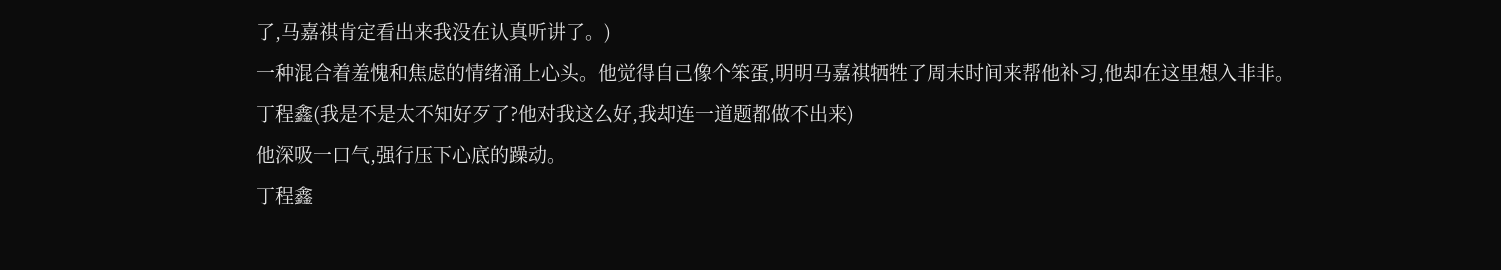了,马嘉祺肯定看出来我没在认真听讲了。)
一种混合着羞愧和焦虑的情绪涌上心头。他觉得自己像个笨蛋,明明马嘉祺牺牲了周末时间来帮他补习,他却在这里想入非非。
丁程鑫(我是不是太不知好歹了?他对我这么好,我却连一道题都做不出来)
他深吸一口气,强行压下心底的躁动。
丁程鑫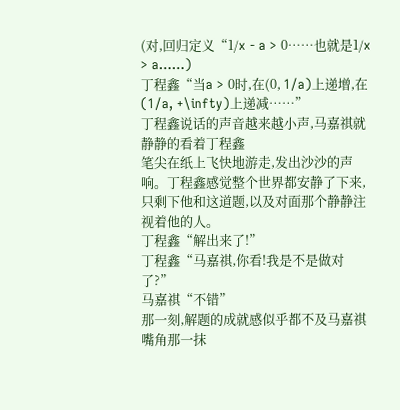(对,回归定义“1/x - a > 0……也就是1/x > a……)
丁程鑫“当a > 0时,在(0, 1/a)上递增,在(1/a, +\infty)上递减……”
丁程鑫说话的声音越来越小声,马嘉祺就静静的看着丁程鑫
笔尖在纸上飞快地游走,发出沙沙的声响。丁程鑫感觉整个世界都安静了下来,只剩下他和这道题,以及对面那个静静注视着他的人。
丁程鑫“解出来了!”
丁程鑫“马嘉祺,你看!我是不是做对了?”
马嘉祺“不错”
那一刻,解题的成就感似乎都不及马嘉祺嘴角那一抹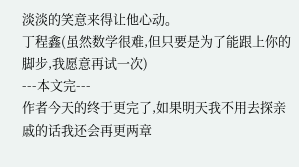淡淡的笑意来得让他心动。
丁程鑫(虽然数学很难,但只要是为了能跟上你的脚步,我愿意再试一次)
---本文完---
作者今天的终于更完了,如果明天我不用去探亲戚的话我还会再更两章